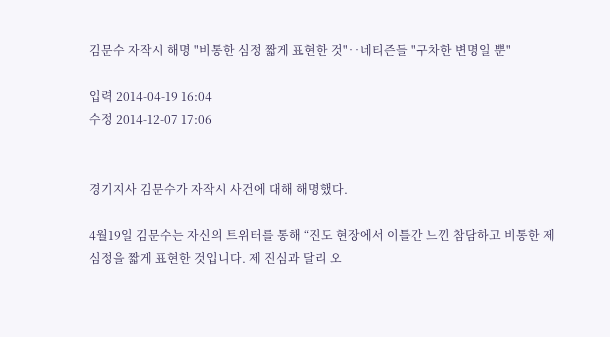김문수 자작시 해명 "비통한 심정 짧게 표현한 것"‥네티즌들 "구차한 변명일 뿐"

입력 2014-04-19 16:04
수정 2014-12-07 17:06


경기지사 김문수가 자작시 사건에 대해 해명했다.

4월19일 김문수는 자신의 트위터를 통해 “진도 현장에서 이틀간 느낀 참담하고 비통한 제 심정을 짧게 표현한 것입니다. 제 진심과 달리 오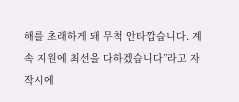해를 초래하게 돼 무척 안타깝습니다. 계속 지원에 최선을 다하겠습니다”라고 자작시에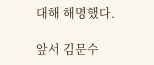대해 해명했다.

앞서 김문수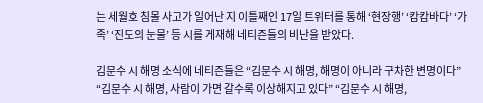는 세월호 침몰 사고가 일어난 지 이틀째인 17일 트위터를 통해 ‘현장행’ ‘캄캄바다’ ‘가족’ ‘진도의 눈물’ 등 시를 게재해 네티즌들의 비난을 받았다.

김문수 시 해명 소식에 네티즌들은 “김문수 시 해명, 해명이 아니라 구차한 변명이다” “김문수 시 해명, 사람이 가면 갈수록 이상해지고 있다” “김문수 시 해명,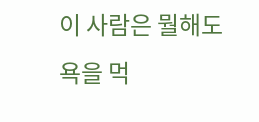이 사람은 뭘해도 욕을 먹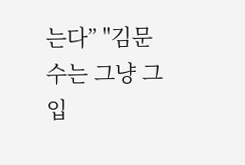는다” "김문수는 그냥 그 입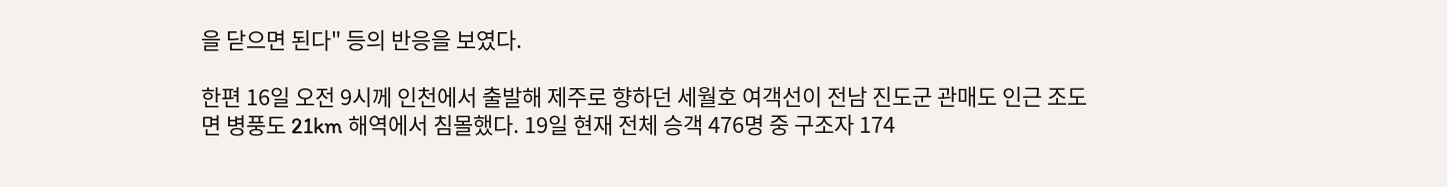을 닫으면 된다" 등의 반응을 보였다.

한편 16일 오전 9시께 인천에서 출발해 제주로 향하던 세월호 여객선이 전남 진도군 관매도 인근 조도면 병풍도 21km 해역에서 침몰했다. 19일 현재 전체 승객 476명 중 구조자 174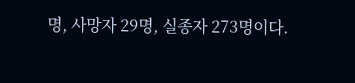명, 사망자 29명, 실종자 273명이다.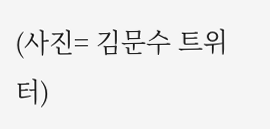(사진= 김문수 트위터)